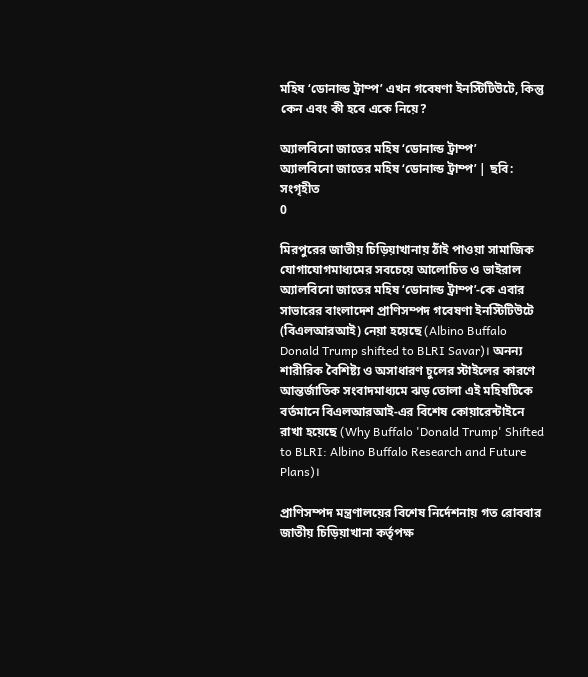মহিষ ‘ডোনাল্ড ট্রাম্প’ এখন গবেষণা ইনস্টিটিউটে, কিন্তু কেন এবং কী হবে একে নিয়ে?

অ্যালবিনো জাতের মহিষ ‘ডোনাল্ড ট্রাম্প’
অ্যালবিনো জাতের মহিষ ‘ডোনাল্ড ট্রাম্প’ | ছবি: সংগৃহীত
0

মিরপুরের জাতীয় চিড়িয়াখানায় ঠাঁই পাওয়া সামাজিক যোগাযোগমাধ্যমের সবচেয়ে আলোচিত ও ভাইরাল অ্যালবিনো জাতের মহিষ ‘ডোনাল্ড ট্রাম্প’-কে এবার সাভারের বাংলাদেশ প্রাণিসম্পদ গবেষণা ইনস্টিটিউটে (বিএলআরআই) নেয়া হয়েছে (Albino Buffalo Donald Trump shifted to BLRI Savar)। অনন্য শারীরিক বৈশিষ্ট্য ও অসাধারণ চুলের স্টাইলের কারণে আন্তর্জাতিক সংবাদমাধ্যমে ঝড় তোলা এই মহিষটিকে বর্তমানে বিএলআরআই-এর বিশেষ কোয়ারেন্টাইনে রাখা হয়েছে (Why Buffalo 'Donald Trump' Shifted to BLRI: Albino Buffalo Research and Future Plans)।

প্রাণিসম্পদ মন্ত্রণালয়ের বিশেষ নির্দেশনায় গত রোববার জাতীয় চিড়িয়াখানা কর্তৃপক্ষ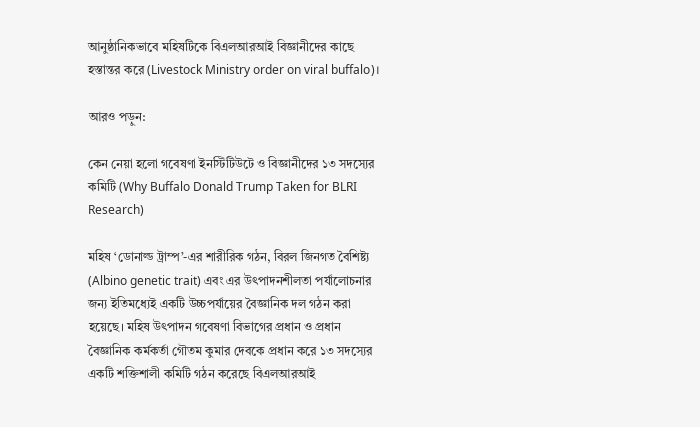আনুষ্ঠানিকভাবে মহিষটিকে বিএলআরআই বিজ্ঞানীদের কাছে হস্তান্তর করে (Livestock Ministry order on viral buffalo)।

আরও পড়ুন:

কেন নেয়া হলো গবেষণা ইনস্টিটিউটে ও বিজ্ঞানীদের ১৩ সদস্যের কমিটি (Why Buffalo Donald Trump Taken for BLRI Research)

মহিষ ‘ডোনাল্ড ট্রাম্প’-এর শারীরিক গঠন, বিরল জিনগত বৈশিষ্ট্য (Albino genetic trait) এবং এর উৎপাদনশীলতা পর্যালোচনার জন্য ইতিমধ্যেই একটি উচ্চপর্যায়ের বৈজ্ঞানিক দল গঠন করা হয়েছে। মহিষ উৎপাদন গবেষণা বিভাগের প্রধান ও প্রধান বৈজ্ঞানিক কর্মকর্তা গৌতম কুমার দেবকে প্রধান করে ১৩ সদস্যের একটি শক্তিশালী কমিটি গঠন করেছে বিএলআরআই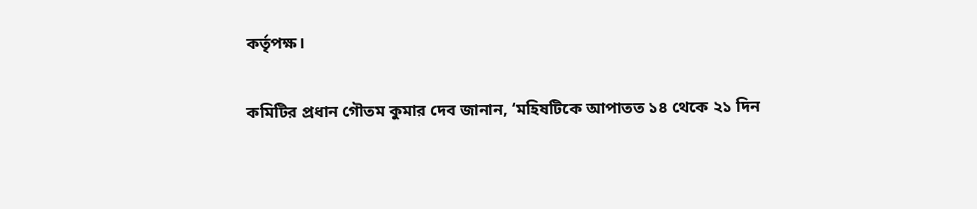কর্তৃপক্ষ।

কমিটির প্রধান গৌতম কুমার দেব জানান, ‘মহিষটিকে আপাতত ১৪ থেকে ২১ দিন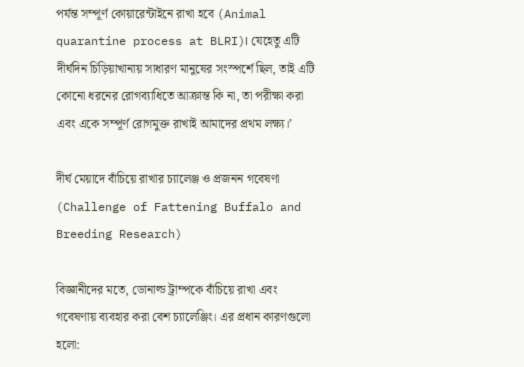পর্যন্ত সম্পূর্ণ কোয়ারেন্টাইনে রাখা হবে (Animal quarantine process at BLRI)। যেহেতু এটি দীর্ঘদিন চিড়িয়াখানায় সাধারণ মানুষের সংস্পর্শে ছিল, তাই এটি কোনো ধরনের রোগব্যাধিতে আক্রান্ত কি না, তা পরীক্ষা করা এবং একে সম্পূর্ণ রোগমুক্ত রাখাই আমাদের প্রথম লক্ষ্য।’

দীর্ঘ মেয়াদে বাঁচিয়ে রাখার চ্যালেঞ্জ ও প্রজনন গবেষণা (Challenge of Fattening Buffalo and Breeding Research)

বিজ্ঞানীদের মতে, ডোনাল্ড ট্রাম্পকে বাঁচিয়ে রাখা এবং গবেষণায় ব্যবহার করা বেশ চ্যালেঞ্জিং। এর প্রধান কারণগুলো হলো: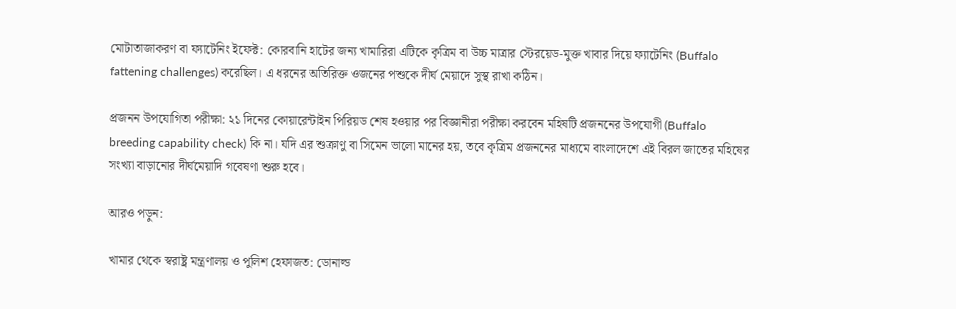মোটাতাজাকরণ বা ফ্যাটেনিং ইফেক্ট: কোরবানি হাটের জন্য খামারিরা এটিকে কৃত্রিম বা উচ্চ মাত্রার স্টেরয়েড-মুক্ত খাবার দিয়ে ফ্যাটেনিং (Buffalo fattening challenges) করেছিল। এ ধরনের অতিরিক্ত ওজনের পশুকে দীর্ঘ মেয়াদে সুস্থ রাখা কঠিন।

প্রজনন উপযোগিতা পরীক্ষা: ২১ দিনের কোয়ারেন্টাইন পিরিয়ড শেষ হওয়ার পর বিজ্ঞানীরা পরীক্ষা করবেন মহিষটি প্রজননের উপযোগী (Buffalo breeding capability check) কি না। যদি এর শুক্রাণু বা সিমেন ভালো মানের হয়, তবে কৃত্রিম প্রজননের মাধ্যমে বাংলাদেশে এই বিরল জাতের মহিষের সংখ্যা বাড়ানোর দীর্ঘমেয়াদি গবেষণা শুরু হবে।

আরও পড়ুন:

খামার থেকে স্বরাষ্ট্র মন্ত্রণালয় ও পুলিশ হেফাজত: ডোনাল্ড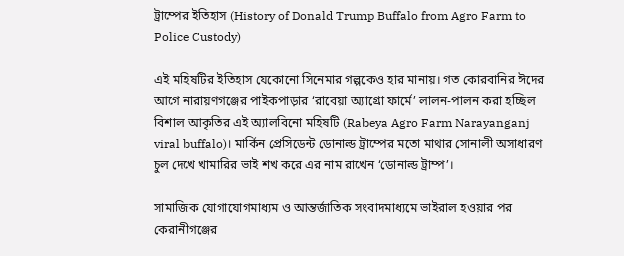ট্রাম্পের ইতিহাস (History of Donald Trump Buffalo from Agro Farm to Police Custody)

এই মহিষটির ইতিহাস যেকোনো সিনেমার গল্পকেও হার মানায়। গত কোরবানির ঈদের আগে নারায়ণগঞ্জের পাইকপাড়ার ‘রাবেয়া অ্যাগ্রো ফার্মে’ লালন-পালন করা হচ্ছিল বিশাল আকৃতির এই অ্যালবিনো মহিষটি (Rabeya Agro Farm Narayanganj viral buffalo)। মার্কিন প্রেসিডেন্ট ডোনাল্ড ট্রাম্পের মতো মাথার সোনালী অসাধারণ চুল দেখে খামারির ভাই শখ করে এর নাম রাখেন ‘ডোনাল্ড ট্রাম্প’।

সামাজিক যোগাযোগমাধ্যম ও আন্তর্জাতিক সংবাদমাধ্যমে ভাইরাল হওয়ার পর কেরানীগঞ্জের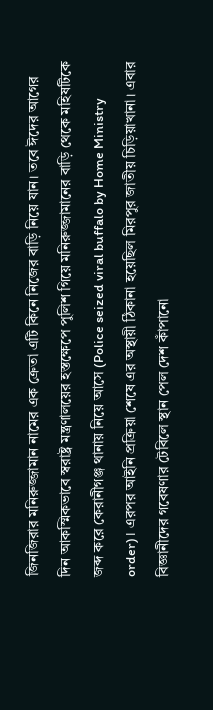জিনজিরার মনিরুজ্জামান নামের এক ক্রেতা এটি কিনে নিজের বাড়ি নিয়ে যান। তবে ঈদের আগের দিন আকস্মিকভাবে স্বরাষ্ট্র মন্ত্রণালয়ের হস্তক্ষেপে পুলিশ গিয়ে মনিরুজ্জামানের বাড়ি থেকে মহিষটিকে জব্দ করে কেরানীগঞ্জ থানায় নিয়ে আসে (Police seized viral buffalo by Home Ministry order)। এরপর আইনি প্রক্রিয়া শেষে এর অস্থায়ী ঠিকানা হয়েছিল মিরপুর জাতীয় চিড়িয়াখানা। এবার বিজ্ঞানীদের গবেষণার টেবিলে স্থান পেল দেশ কাঁপানো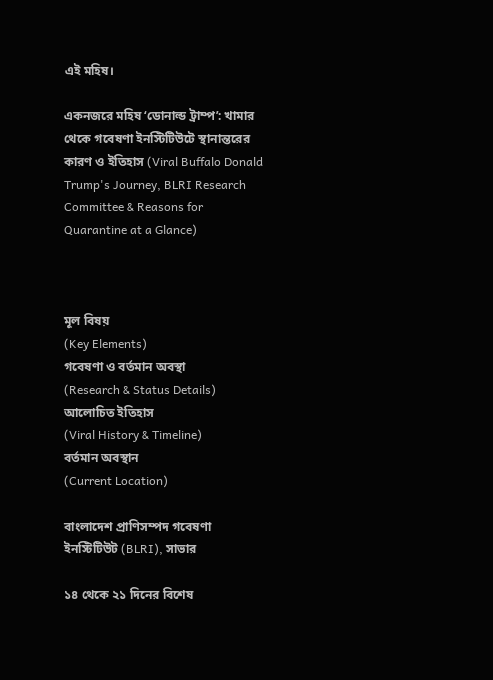এই মহিষ।

একনজরে মহিষ ‘ডোনাল্ড ট্রাম্প’: খামার থেকে গবেষণা ইনস্টিটিউটে স্থানান্তরের কারণ ও ইতিহাস (Viral Buffalo Donald Trump's Journey, BLRI Research Committee & Reasons for Quarantine at a Glance)



মূল বিষয়
(Key Elements)
গবেষণা ও বর্তমান অবস্থা
(Research & Status Details)
আলোচিত ইতিহাস
(Viral History & Timeline)
বর্তমান অবস্থান
(Current Location)

বাংলাদেশ প্রাণিসম্পদ গবেষণা ইনস্টিটিউট (BLRI), সাভার

১৪ থেকে ২১ দিনের বিশেষ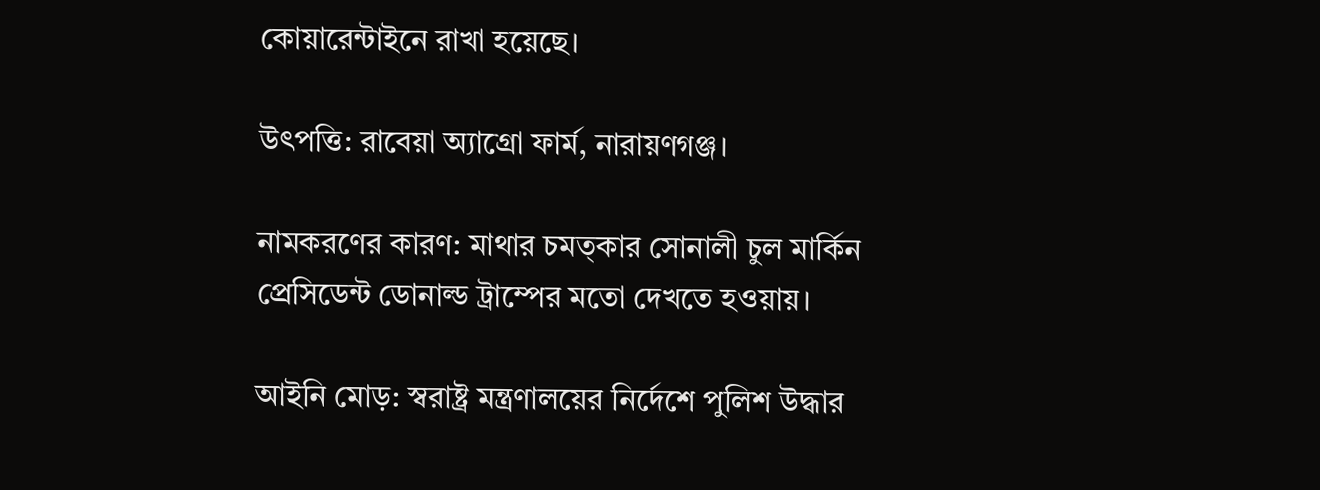কোয়ারেন্টাইনে রাখা হয়েছে।

উৎপত্তি: রাবেয়া অ্যাগ্রো ফার্ম, নারায়ণগঞ্জ।

নামকরণের কারণ: মাথার চমত্কার সোনালী চুল মার্কিন প্রেসিডেন্ট ডোনাল্ড ট্রাম্পের মতো দেখতে হওয়ায়।

আইনি মোড়: স্বরাষ্ট্র মন্ত্রণালয়ের নির্দেশে পুলিশ উদ্ধার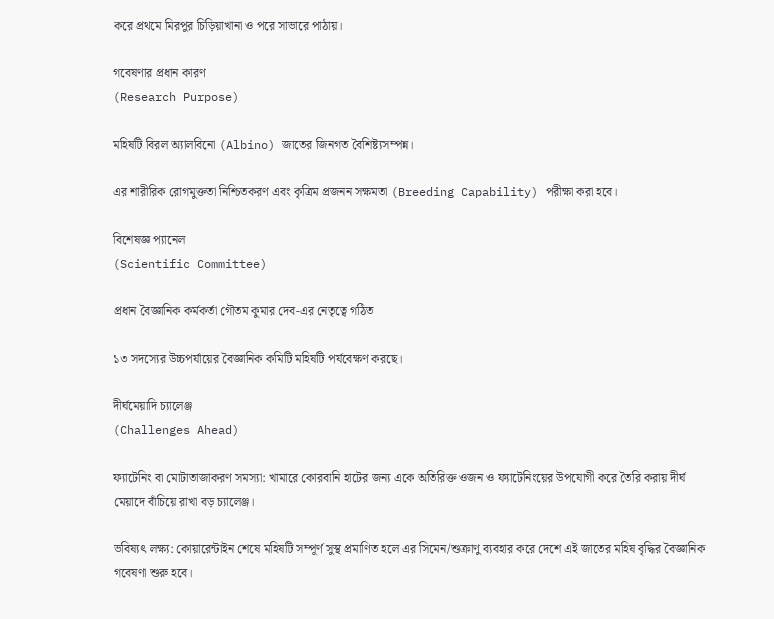করে প্রথমে মিরপুর চিড়িয়াখানা ও পরে সাভারে পাঠায়।

গবেষণার প্রধান কারণ
(Research Purpose)

মহিষটি বিরল অ্যালবিনো (Albino) জাতের জিনগত বৈশিষ্ট্যসম্পন্ন।

এর শারীরিক রোগমুক্ততা নিশ্চিতকরণ এবং কৃত্রিম প্রজনন সক্ষমতা (Breeding Capability) পরীক্ষা করা হবে।

বিশেষজ্ঞ প্যানেল
(Scientific Committee)

প্রধান বৈজ্ঞানিক কর্মকর্তা গৌতম কুমার দেব-এর নেতৃত্বে গঠিত

১৩ সদস্যের উচ্চপর্যায়ের বৈজ্ঞানিক কমিটি মহিষটি পর্যবেক্ষণ করছে।

দীর্ঘমেয়াদি চ্যালেঞ্জ
(Challenges Ahead)

ফ্যাটেনিং বা মোটাতাজাকরণ সমস্যা: খামারে কোরবানি হাটের জন্য একে অতিরিক্ত ওজন ও ফ্যাটেনিংয়ের উপযোগী করে তৈরি করায় দীর্ঘ মেয়াদে বাঁচিয়ে রাখা বড় চ্যালেঞ্জ।

ভবিষ্যৎ লক্ষ্য: কোয়ারেন্টাইন শেষে মহিষটি সম্পূর্ণ সুস্থ প্রমাণিত হলে এর সিমেন/শুক্রাণু ব্যবহার করে দেশে এই জাতের মহিষ বৃদ্ধির বৈজ্ঞানিক গবেষণা শুরু হবে।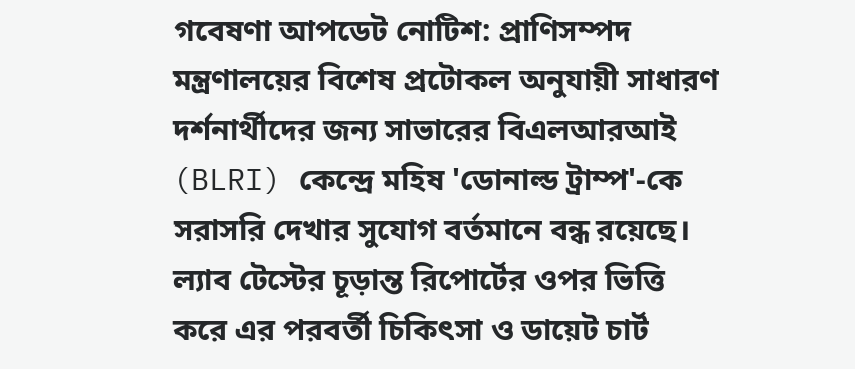গবেষণা আপডেট নোটিশ: প্রাণিসম্পদ মন্ত্রণালয়ের বিশেষ প্রটোকল অনুযায়ী সাধারণ দর্শনার্থীদের জন্য সাভারের বিএলআরআই (BLRI) কেন্দ্রে মহিষ 'ডোনাল্ড ট্রাম্প'-কে সরাসরি দেখার সুযোগ বর্তমানে বন্ধ রয়েছে। ল্যাব টেস্টের চূড়ান্ত রিপোর্টের ওপর ভিত্তি করে এর পরবর্তী চিকিৎসা ও ডায়েট চার্ট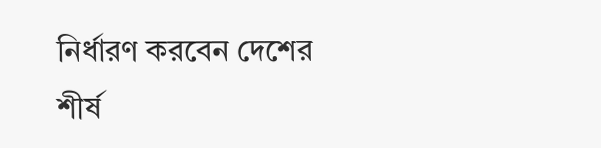নির্ধারণ করবেন দেশের শীর্ষ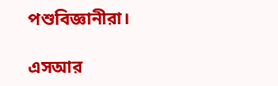পশুবিজ্ঞানীরা।

এসআর